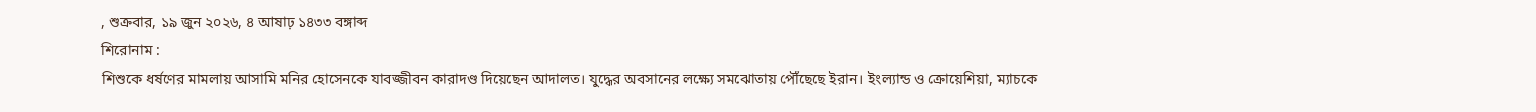, শুক্রবার, ১৯ জুন ২০২৬, ৪ আষাঢ় ১৪৩৩ বঙ্গাব্দ
শিরোনাম :
শিশুকে ধর্ষণের মামলায় আসামি মনির হোসেনকে যাবজ্জীবন কারাদণ্ড দিয়েছেন আদালত। যুদ্ধের অবসানের লক্ষ্যে সমঝোতায় পৌঁছেছে ইরান। ইংল্যান্ড ও ক্রোয়েশিয়া, ম্যাচকে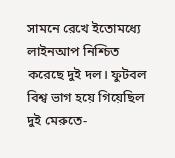সামনে রেখে ইতোমধ্যে লাইনআপ নিশ্চিত করেছে দুই দল। ফুটবল বিশ্ব ভাগ হয়ে গিয়েছিল দুই মেরুতে-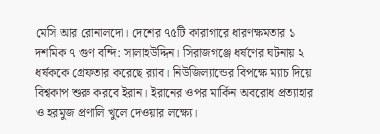মেসি আর রোনালদো। দেশের ৭৫টি কারাগারে ধারণক্ষমতার ১ দশমিক ৭ গুণ বন্দি: সালাহউদ্দিন। সিরাজগঞ্জে ধর্ষণের ঘটনায় ২ ধর্ষককে গ্রেফতার করেছে র‌্যাব। নিউজিল্যান্ডের বিপক্ষে ম্যাচ দিয়ে বিশ্বকাপ শুরু করবে ইরান। ইরানের ওপর মার্কিন অবরোধ প্রত্যাহার ও হরমুজ প্রণালি খুলে দেওয়ার লক্ষ্যে।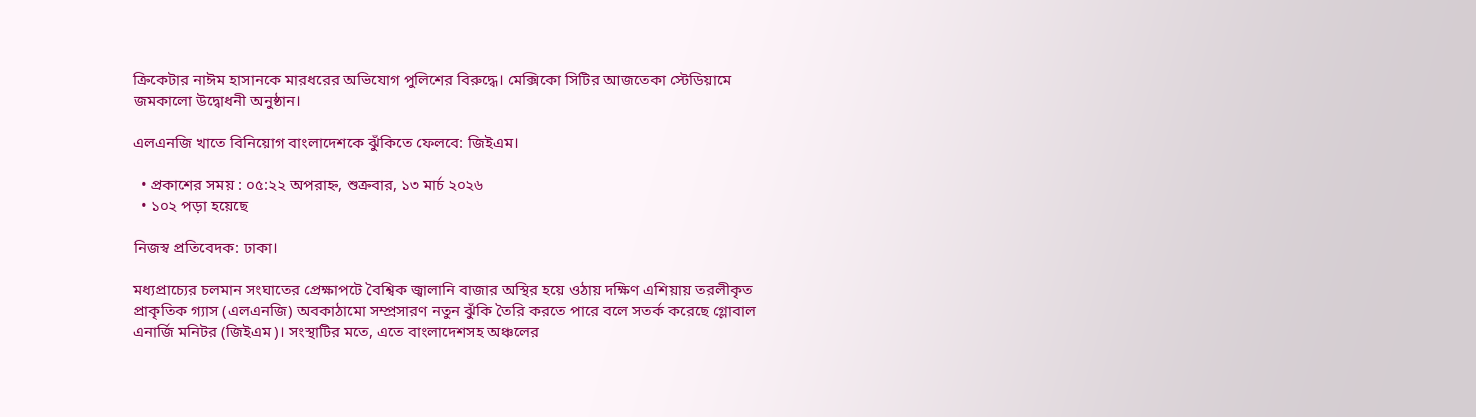ক্রিকেটার নাঈম হাসানকে মারধরের অভিযোগ পুলিশের বিরুদ্ধে। মেক্সিকো সিটির আজতেকা স্টেডিয়ামে জমকালো উদ্বোধনী অনুষ্ঠান।

এলএনজি খাতে বিনিয়োগ বাংলাদেশকে ঝুঁকিতে ফেলবে: জিইএম।

  • প্রকাশের সময় : ০৫:২২ অপরাহ্ন, শুক্রবার, ১৩ মার্চ ২০২৬
  • ১০২ পড়া হয়েছে

নিজস্ব প্রতিবেদক: ঢাকা।

মধ্যপ্রাচ্যের চলমান সংঘাতের প্রেক্ষাপটে বৈশ্বিক জ্বালানি বাজার অস্থির হয়ে ওঠায় দক্ষিণ এশিয়ায় তরলীকৃত প্রাকৃতিক গ্যাস (এলএনজি) অবকাঠামো সম্প্রসারণ নতুন ঝুঁকি তৈরি করতে পারে বলে সতর্ক করেছে গ্লোবাল এনার্জি মনিটর (জিইএম)। সংস্থাটির মতে, এতে বাংলাদেশসহ অঞ্চলের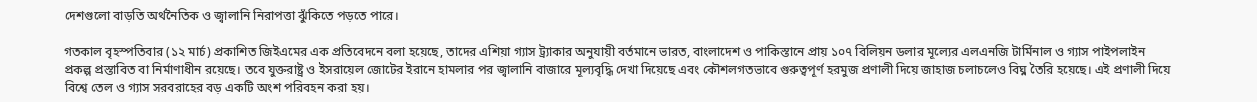দেশগুলো বাড়তি অর্থনৈতিক ও জ্বালানি নিরাপত্তা ঝুঁকিতে পড়তে পারে।

গতকাল বৃহস্পতিবার (১২ মার্চ) প্রকাশিত জিইএমের এক প্রতিবেদনে বলা হয়েছে, তাদের এশিয়া গ্যাস ট্র্যাকার অনুযায়ী বর্তমানে ভারত, বাংলাদেশ ও পাকিস্তানে প্রায় ১০৭ বিলিয়ন ডলার মূল্যের এলএনজি টার্মিনাল ও গ্যাস পাইপলাইন প্রকল্প প্রস্তাবিত বা নির্মাণাধীন রয়েছে। তবে যুক্তরাষ্ট্র ও ইসরায়েল জোটের ইরানে হামলার পর জ্বালানি বাজারে মূল্যবৃদ্ধি দেখা দিয়েছে এবং কৌশলগতভাবে গুরুত্বপূর্ণ হরমুজ প্রণালী দিয়ে জাহাজ চলাচলেও বিঘ্ন তৈরি হয়েছে। এই প্রণালী দিয়ে বিশ্বে তেল ও গ্যাস সরবরাহের বড় একটি অংশ পরিবহন করা হয়।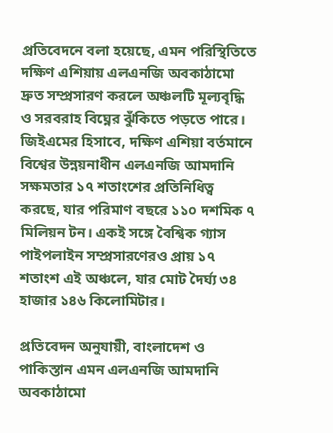প্রতিবেদনে বলা হয়েছে, এমন পরিস্থিতিতে দক্ষিণ এশিয়ায় এলএনজি অবকাঠামো দ্রুত সম্প্রসারণ করলে অঞ্চলটি মূল্যবৃদ্ধি ও সরবরাহ বিঘ্নের ঝুঁকিতে পড়তে পারে। জিইএমের হিসাবে, দক্ষিণ এশিয়া বর্তমানে বিশ্বের উন্নয়নাধীন এলএনজি আমদানি সক্ষমতার ১৭ শতাংশের প্রতিনিধিত্ব করছে, যার পরিমাণ বছরে ১১০ দশমিক ৭ মিলিয়ন টন। একই সঙ্গে বৈশ্বিক গ্যাস পাইপলাইন সম্প্রসারণেরও প্রায় ১৭ শতাংশ এই অঞ্চলে, যার মোট দৈর্ঘ্য ৩৪ হাজার ১৪৬ কিলোমিটার।

প্রতিবেদন অনুযায়ী, বাংলাদেশ ও পাকিস্তান এমন এলএনজি আমদানি অবকাঠামো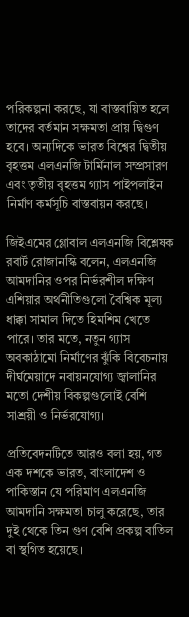পরিকল্পনা করছে, যা বাস্তবায়িত হলে তাদের বর্তমান সক্ষমতা প্রায় দ্বিগুণ হবে। অন্যদিকে ভারত বিশ্বের দ্বিতীয় বৃহত্তম এলএনজি টার্মিনাল সম্প্রসারণ এবং তৃতীয় বৃহত্তম গ্যাস পাইপলাইন নির্মাণ কর্মসূচি বাস্তবায়ন করছে।

জিইএমের গ্লোবাল এলএনজি বিশ্লেষক রবার্ট রোজানস্কি বলেন, এলএনজি আমদানির ওপর নির্ভরশীল দক্ষিণ এশিয়ার অর্থনীতিগুলো বৈশ্বিক মূল্য ধাক্কা সামাল দিতে হিমশিম খেতে পারে। তার মতে, নতুন গ্যাস অবকাঠামো নির্মাণের ঝুঁকি বিবেচনায় দীর্ঘমেয়াদে নবায়নযোগ্য জ্বালানির মতো দেশীয় বিকল্পগুলোই বেশি সাশ্রয়ী ও নির্ভরযোগ্য।

প্রতিবেদনটিতে আরও বলা হয়, গত এক দশকে ভারত, বাংলাদেশ ও পাকিস্তান যে পরিমাণ এলএনজি আমদানি সক্ষমতা চালু করেছে, তার দুই থেকে তিন গুণ বেশি প্রকল্প বাতিল বা স্থগিত হয়েছে।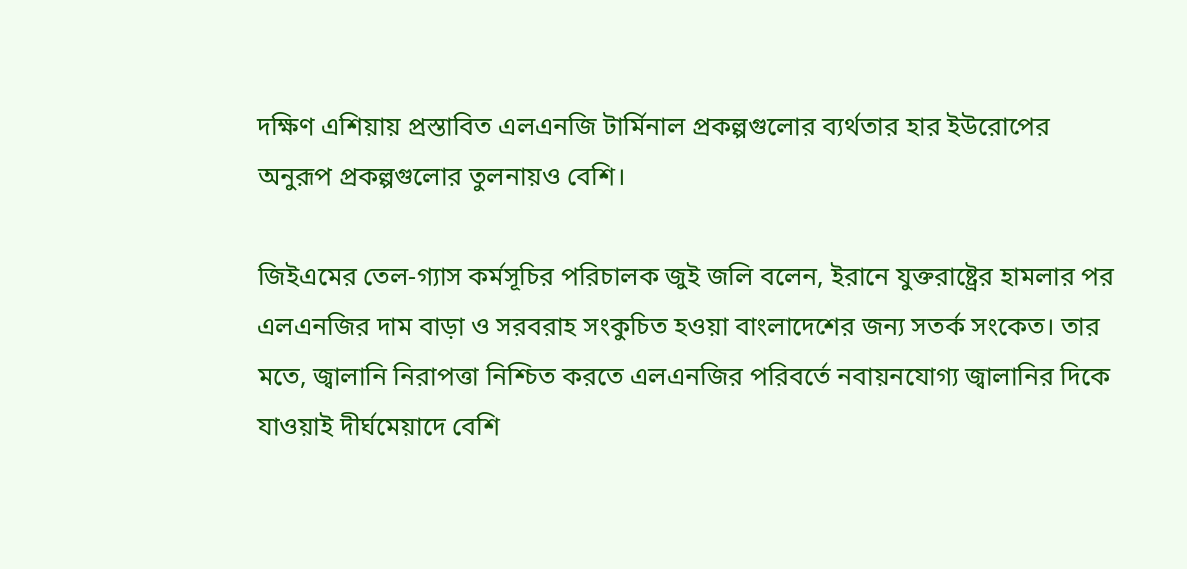দক্ষিণ এশিয়ায় প্রস্তাবিত এলএনজি টার্মিনাল প্রকল্পগুলোর ব্যর্থতার হার ইউরোপের অনুরূপ প্রকল্পগুলোর তুলনায়ও বেশি।

জিইএমের তেল-গ্যাস কর্মসূচির পরিচালক জুই জলি বলেন, ইরানে যুক্তরাষ্ট্রের হামলার পর এলএনজির দাম বাড়া ও সরবরাহ সংকুচিত হওয়া বাংলাদেশের জন্য সতর্ক সংকেত। তার মতে, জ্বালানি নিরাপত্তা নিশ্চিত করতে এলএনজির পরিবর্তে নবায়নযোগ্য জ্বালানির দিকে যাওয়াই দীর্ঘমেয়াদে বেশি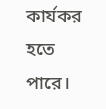কার্যকর হতে পারে।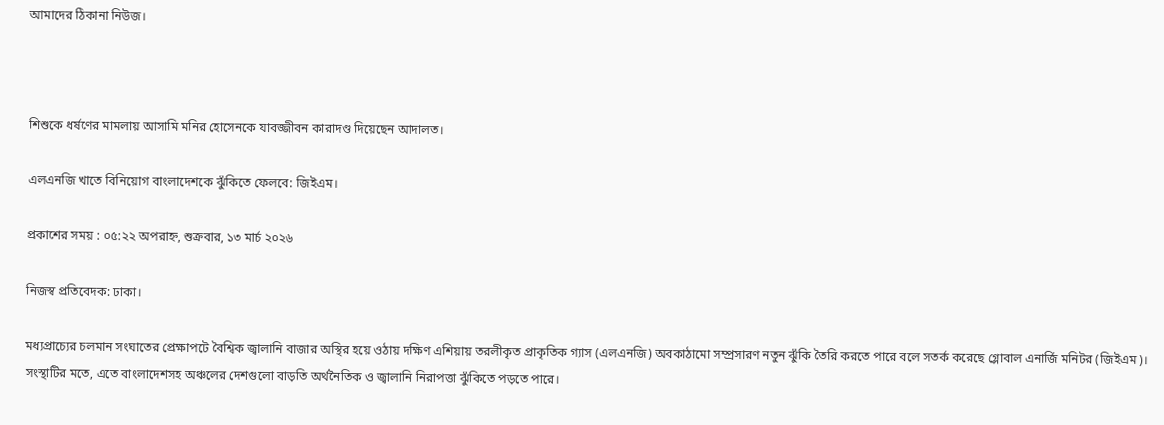আমাদের ঠিকানা নিউজ।



শিশুকে ধর্ষণের মামলায় আসামি মনির হোসেনকে যাবজ্জীবন কারাদণ্ড দিয়েছেন আদালত।

এলএনজি খাতে বিনিয়োগ বাংলাদেশকে ঝুঁকিতে ফেলবে: জিইএম।

প্রকাশের সময় : ০৫:২২ অপরাহ্ন, শুক্রবার, ১৩ মার্চ ২০২৬

নিজস্ব প্রতিবেদক: ঢাকা।

মধ্যপ্রাচ্যের চলমান সংঘাতের প্রেক্ষাপটে বৈশ্বিক জ্বালানি বাজার অস্থির হয়ে ওঠায় দক্ষিণ এশিয়ায় তরলীকৃত প্রাকৃতিক গ্যাস (এলএনজি) অবকাঠামো সম্প্রসারণ নতুন ঝুঁকি তৈরি করতে পারে বলে সতর্ক করেছে গ্লোবাল এনার্জি মনিটর (জিইএম)। সংস্থাটির মতে, এতে বাংলাদেশসহ অঞ্চলের দেশগুলো বাড়তি অর্থনৈতিক ও জ্বালানি নিরাপত্তা ঝুঁকিতে পড়তে পারে।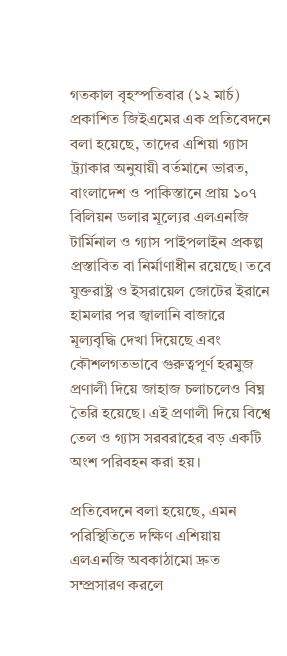গতকাল বৃহস্পতিবার (১২ মার্চ) প্রকাশিত জিইএমের এক প্রতিবেদনে বলা হয়েছে, তাদের এশিয়া গ্যাস ট্র্যাকার অনুযায়ী বর্তমানে ভারত, বাংলাদেশ ও পাকিস্তানে প্রায় ১০৭ বিলিয়ন ডলার মূল্যের এলএনজি টার্মিনাল ও গ্যাস পাইপলাইন প্রকল্প প্রস্তাবিত বা নির্মাণাধীন রয়েছে। তবে যুক্তরাষ্ট্র ও ইসরায়েল জোটের ইরানে হামলার পর জ্বালানি বাজারে মূল্যবৃদ্ধি দেখা দিয়েছে এবং কৌশলগতভাবে গুরুত্বপূর্ণ হরমুজ প্রণালী দিয়ে জাহাজ চলাচলেও বিঘ্ন তৈরি হয়েছে। এই প্রণালী দিয়ে বিশ্বে তেল ও গ্যাস সরবরাহের বড় একটি অংশ পরিবহন করা হয়।

প্রতিবেদনে বলা হয়েছে, এমন পরিস্থিতিতে দক্ষিণ এশিয়ায় এলএনজি অবকাঠামো দ্রুত সম্প্রসারণ করলে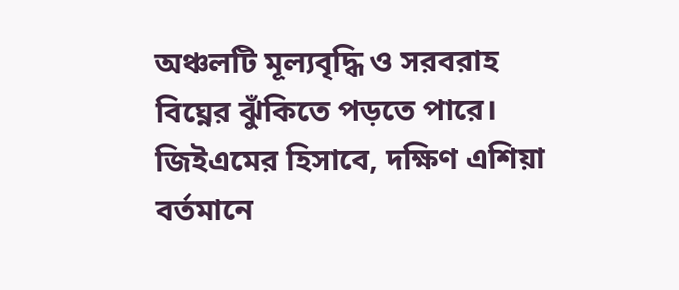অঞ্চলটি মূল্যবৃদ্ধি ও সরবরাহ বিঘ্নের ঝুঁকিতে পড়তে পারে। জিইএমের হিসাবে, দক্ষিণ এশিয়া বর্তমানে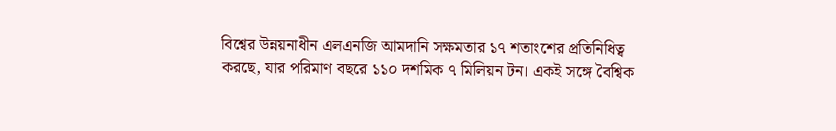বিশ্বের উন্নয়নাধীন এলএনজি আমদানি সক্ষমতার ১৭ শতাংশের প্রতিনিধিত্ব করছে, যার পরিমাণ বছরে ১১০ দশমিক ৭ মিলিয়ন টন। একই সঙ্গে বৈশ্বিক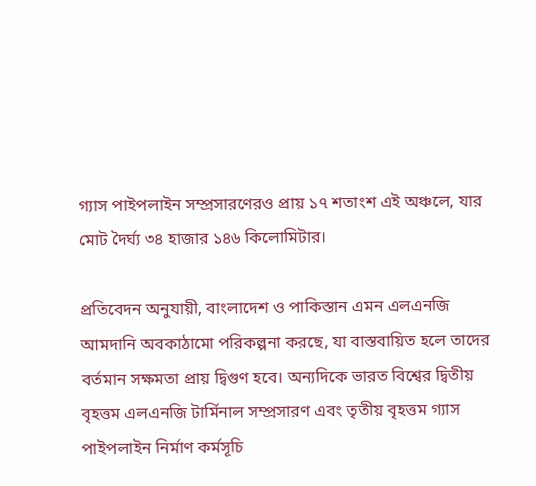গ্যাস পাইপলাইন সম্প্রসারণেরও প্রায় ১৭ শতাংশ এই অঞ্চলে, যার মোট দৈর্ঘ্য ৩৪ হাজার ১৪৬ কিলোমিটার।

প্রতিবেদন অনুযায়ী, বাংলাদেশ ও পাকিস্তান এমন এলএনজি আমদানি অবকাঠামো পরিকল্পনা করছে, যা বাস্তবায়িত হলে তাদের বর্তমান সক্ষমতা প্রায় দ্বিগুণ হবে। অন্যদিকে ভারত বিশ্বের দ্বিতীয় বৃহত্তম এলএনজি টার্মিনাল সম্প্রসারণ এবং তৃতীয় বৃহত্তম গ্যাস পাইপলাইন নির্মাণ কর্মসূচি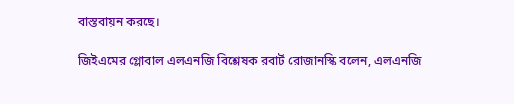বাস্তবায়ন করছে।

জিইএমের গ্লোবাল এলএনজি বিশ্লেষক রবার্ট রোজানস্কি বলেন, এলএনজি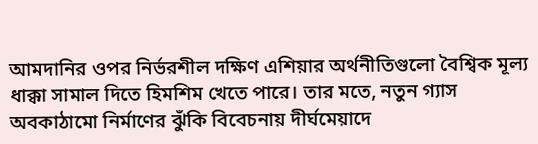আমদানির ওপর নির্ভরশীল দক্ষিণ এশিয়ার অর্থনীতিগুলো বৈশ্বিক মূল্য ধাক্কা সামাল দিতে হিমশিম খেতে পারে। তার মতে, নতুন গ্যাস অবকাঠামো নির্মাণের ঝুঁকি বিবেচনায় দীর্ঘমেয়াদে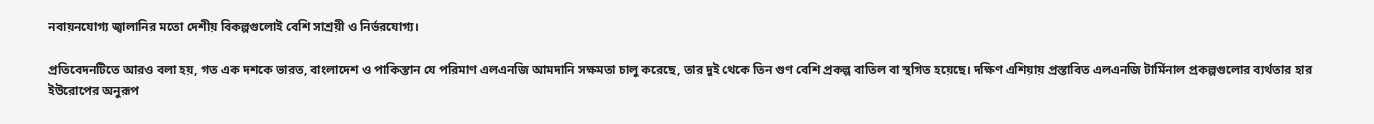নবায়নযোগ্য জ্বালানির মতো দেশীয় বিকল্পগুলোই বেশি সাশ্রয়ী ও নির্ভরযোগ্য।

প্রতিবেদনটিতে আরও বলা হয়, গত এক দশকে ভারত, বাংলাদেশ ও পাকিস্তান যে পরিমাণ এলএনজি আমদানি সক্ষমতা চালু করেছে, তার দুই থেকে তিন গুণ বেশি প্রকল্প বাতিল বা স্থগিত হয়েছে। দক্ষিণ এশিয়ায় প্রস্তাবিত এলএনজি টার্মিনাল প্রকল্পগুলোর ব্যর্থতার হার ইউরোপের অনুরূপ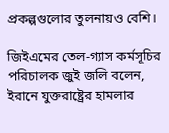প্রকল্পগুলোর তুলনায়ও বেশি।

জিইএমের তেল-গ্যাস কর্মসূচির পরিচালক জুই জলি বলেন, ইরানে যুক্তরাষ্ট্রের হামলার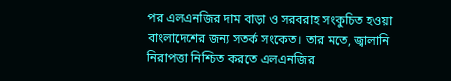পর এলএনজির দাম বাড়া ও সরবরাহ সংকুচিত হওয়া বাংলাদেশের জন্য সতর্ক সংকেত। তার মতে, জ্বালানি নিরাপত্তা নিশ্চিত করতে এলএনজির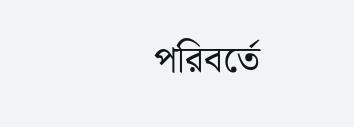পরিবর্তে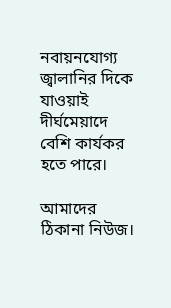নবায়নযোগ্য জ্বালানির দিকে যাওয়াই দীর্ঘমেয়াদে বেশি কার্যকর হতে পারে।

আমাদের ঠিকানা নিউজ।